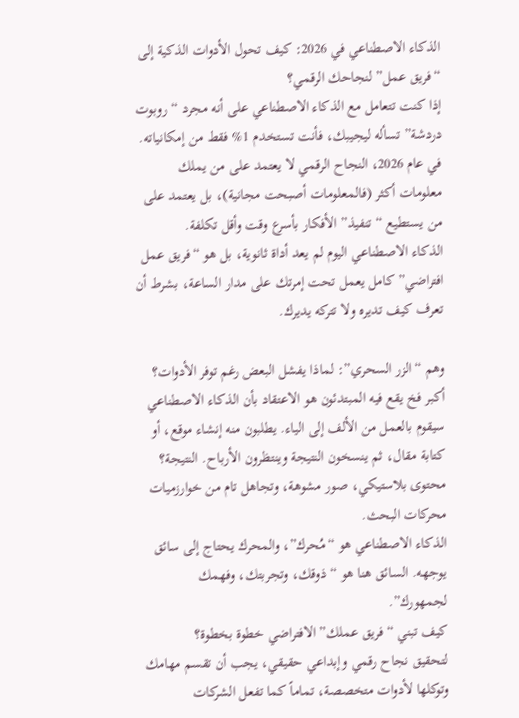الذكاء الاصطناعي في 2026: كيف تحول الأدوات الذكية إلى “فريق عمل” لنجاحك الرقمي؟
إذا كنت تتعامل مع الذكاء الاصطناعي على أنه مجرد “روبوت دردشة” تسأله ليجيبك، فأنت تستخدم 1% فقط من إمكانياته. في عام 2026، النجاح الرقمي لا يعتمد على من يملك معلومات أكثر (فالمعلومات أصبحت مجانية)، بل يعتمد على من يستطيع “تنفيذ” الأفكار بأسرع وقت وأقل تكلفة.
الذكاء الاصطناعي اليوم لم يعد أداة ثانوية، بل هو “فريق عمل افتراضي” كامل يعمل تحت إمرتك على مدار الساعة، بشرط أن تعرف كيف تديره ولا تتركه يديرك.

وهم “الزر السحري”: لماذا يفشل البعض رغم توفر الأدوات؟
أكبر فخ يقع فيه المبتدئون هو الاعتقاد بأن الذكاء الاصطناعي سيقوم بالعمل من الألف إلى الياء. يطلبون منه إنشاء موقع، أو كتابة مقال، ثم ينسخون النتيجة وينتظرون الأرباح. النتيجة؟ محتوى بلاستيكي، صور مشوهة، وتجاهل تام من خوارزميات محركات البحث.
الذكاء الاصطناعي هو “مُحرك”، والمحرك يحتاج إلى سائق يوجهه. السائق هنا هو “ذوقك، وتجربتك، وفهمك لجمهورك”.
كيف تبني “فريق عملك” الافتراضي خطوة بخطوة؟
لتحقيق نجاح رقمي وإبداعي حقيقي، يجب أن تقسم مهامك وتوكلها لأدوات متخصصة، تماماً كما تفعل الشركات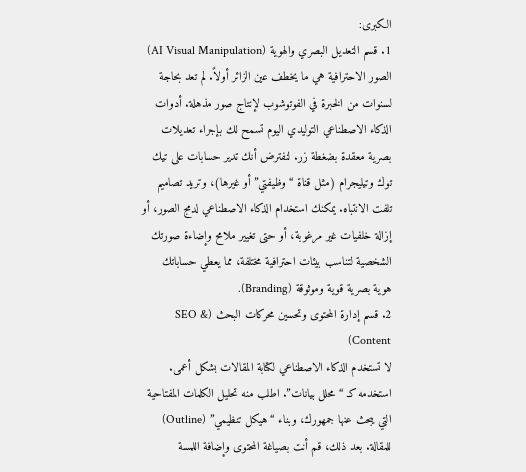الكبرى:
1. قسم التعديل البصري والهوية (AI Visual Manipulation)
الصور الاحترافية هي ما يخطف عين الزائر أولاً. لم تعد بحاجة لسنوات من الخبرة في الفوتوشوب لإنتاج صور مذهلة. أدوات الذكاء الاصطناعي التوليدي اليوم تسمح لك بإجراء تعديلات بصرية معقدة بضغطة زر. لنفترض أنك تدير حسابات على تيك توك وتيليجرام (مثل قناة “وظيفتي” أو غيرها)، وتريد تصاميم تلفت الانتباه. يمكنك استخدام الذكاء الاصطناعي لدمج الصور، أو إزالة خلفيات غير مرغوبة، أو حتى تغيير ملامح وإضاءة صورتك الشخصية لتناسب بيئات احترافية مختلفة، مما يعطي حساباتك هوية بصرية قوية وموثوقة (Branding).
2. قسم إدارة المحتوى وتحسين محركات البحث (SEO & Content)
لا تستخدم الذكاء الاصطناعي لكتابة المقالات بشكل أعمى. استخدمه كـ “محلل بيانات”. اطلب منه تحليل الكلمات المفتاحية التي يبحث عنها جمهورك، وبناء “هيكل تنظيمي” (Outline) للمقالة. بعد ذلك، قم أنت بصياغة المحتوى وإضافة اللمسة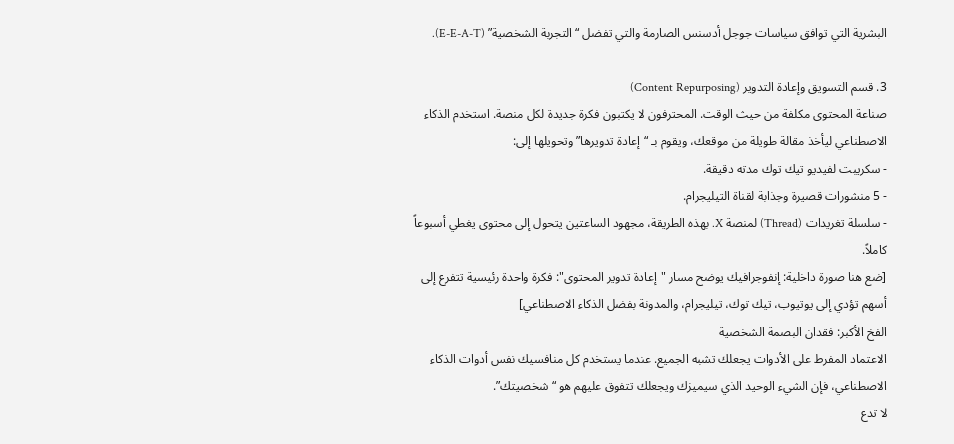البشرية التي توافق سياسات جوجل أدسنس الصارمة والتي تفضل “التجربة الشخصية” (E-E-A-T).

3. قسم التسويق وإعادة التدوير (Content Repurposing)
صناعة المحتوى مكلفة من حيث الوقت. المحترفون لا يكتبون فكرة جديدة لكل منصة. استخدم الذكاء الاصطناعي ليأخذ مقالة طويلة من موقعك، ويقوم بـ “إعادة تدويرها” وتحويلها إلى:
- سكريبت لفيديو تيك توك مدته دقيقة.
- 5 منشورات قصيرة وجذابة لقناة التيليجرام.
- سلسلة تغريدات (Thread) لمنصة X. بهذه الطريقة، مجهود الساعتين يتحول إلى محتوى يغطي أسبوعاً كاملاً.
[ضع هنا صورة داخلية: إنفوجرافيك يوضح مسار "إعادة تدوير المحتوى": فكرة واحدة رئيسية تتفرع إلى أسهم تؤدي إلى يوتيوب، تيك توك، تيليجرام، والمدونة بفضل الذكاء الاصطناعي]
الفخ الأكبر: فقدان البصمة الشخصية
الاعتماد المفرط على الأدوات يجعلك تشبه الجميع. عندما يستخدم كل منافسيك نفس أدوات الذكاء الاصطناعي، فإن الشيء الوحيد الذي سيميزك ويجعلك تتفوق عليهم هو “شخصيتك”.
لا تدع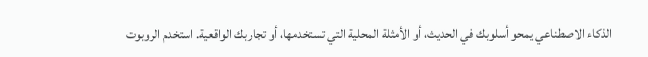الذكاء الاصطناعي يمحو أسلوبك في الحديث، أو الأمثلة المحلية التي تستخدمها، أو تجاربك الواقعية. استخدم الروبوت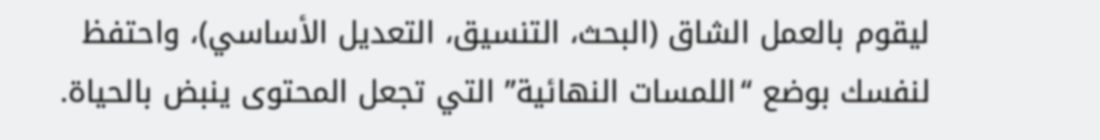ليقوم بالعمل الشاق (البحث، التنسيق، التعديل الأساسي)، واحتفظ لنفسك بوضع “اللمسات النهائية” التي تجعل المحتوى ينبض بالحياة.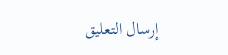إرسال التعليق